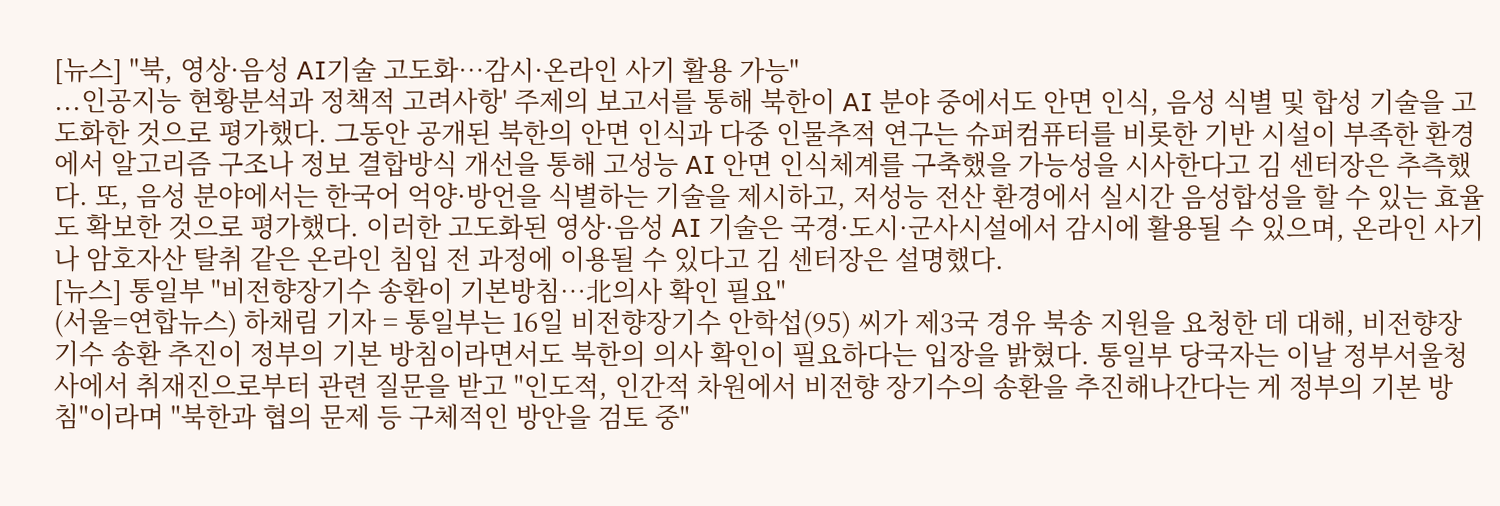[뉴스] "북, 영상·음성 AI기술 고도화…감시·온라인 사기 활용 가능"
...인공지능 현황분석과 정책적 고려사항' 주제의 보고서를 통해 북한이 AI 분야 중에서도 안면 인식, 음성 식별 및 합성 기술을 고도화한 것으로 평가했다. 그동안 공개된 북한의 안면 인식과 다중 인물추적 연구는 슈퍼컴퓨터를 비롯한 기반 시설이 부족한 환경에서 알고리즘 구조나 정보 결합방식 개선을 통해 고성능 AI 안면 인식체계를 구축했을 가능성을 시사한다고 김 센터장은 추측했다. 또, 음성 분야에서는 한국어 억양·방언을 식별하는 기술을 제시하고, 저성능 전산 환경에서 실시간 음성합성을 할 수 있는 효율도 확보한 것으로 평가했다. 이러한 고도화된 영상·음성 AI 기술은 국경·도시·군사시설에서 감시에 활용될 수 있으며, 온라인 사기나 암호자산 탈취 같은 온라인 침입 전 과정에 이용될 수 있다고 김 센터장은 설명했다.
[뉴스] 통일부 "비전향장기수 송환이 기본방침…北의사 확인 필요"
(서울=연합뉴스) 하채림 기자 = 통일부는 16일 비전향장기수 안학섭(95) 씨가 제3국 경유 북송 지원을 요청한 데 대해, 비전향장기수 송환 추진이 정부의 기본 방침이라면서도 북한의 의사 확인이 필요하다는 입장을 밝혔다. 통일부 당국자는 이날 정부서울청사에서 취재진으로부터 관련 질문을 받고 "인도적, 인간적 차원에서 비전향 장기수의 송환을 추진해나간다는 게 정부의 기본 방침"이라며 "북한과 협의 문제 등 구체적인 방안을 검토 중"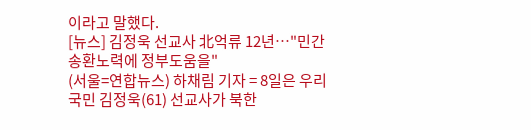이라고 말했다.
[뉴스] 김정욱 선교사 北억류 12년…"민간 송환노력에 정부도움을"
(서울=연합뉴스) 하채림 기자 = 8일은 우리 국민 김정욱(61) 선교사가 북한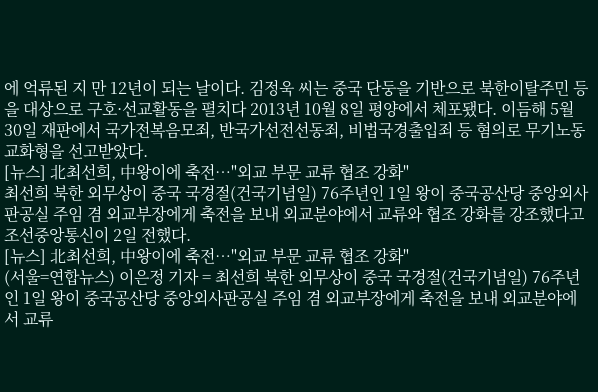에 억류된 지 만 12년이 되는 날이다. 김정욱 씨는 중국 단둥을 기반으로 북한이탈주민 등을 대상으로 구호·선교활동을 펼치다 2013년 10월 8일 평양에서 체포됐다. 이듬해 5월 30일 재판에서 국가전복음모죄, 반국가선전선동죄, 비법국경출입죄 등 혐의로 무기노동교화형을 선고받았다.
[뉴스] 北최선희, 中왕이에 축전…"외교 부문 교류 협조 강화"
최선희 북한 외무상이 중국 국경절(건국기념일) 76주년인 1일 왕이 중국공산당 중앙외사판공실 주임 겸 외교부장에게 축전을 보내 외교분야에서 교류와 협조 강화를 강조했다고 조선중앙통신이 2일 전했다.
[뉴스] 北최선희, 中왕이에 축전…"외교 부문 교류 협조 강화"
(서울=연합뉴스) 이은정 기자 = 최선희 북한 외무상이 중국 국경절(건국기념일) 76주년인 1일 왕이 중국공산당 중앙외사판공실 주임 겸 외교부장에게 축전을 보내 외교분야에서 교류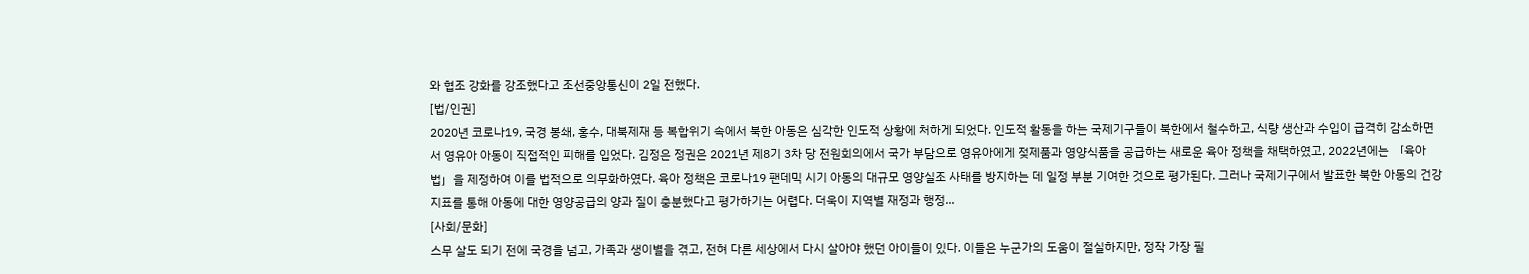와 협조 강화를 강조했다고 조선중앙통신이 2일 전했다.
[법/인권]
2020년 코로나19, 국경 봉쇄, 홍수, 대북제재 등 복합위기 속에서 북한 아동은 심각한 인도적 상황에 처하게 되었다. 인도적 활동을 하는 국제기구들이 북한에서 철수하고, 식량 생산과 수입이 급격히 감소하면서 영유아 아동이 직접적인 피해를 입었다. 김정은 정권은 2021년 제8기 3차 당 전원회의에서 국가 부담으로 영유아에게 젖제품과 영양식품을 공급하는 새로운 육아 정책을 채택하였고, 2022년에는 「육아법」을 제정하여 이를 법적으로 의무화하였다. 육아 정책은 코로나19 팬데믹 시기 아동의 대규모 영양실조 사태를 방지하는 데 일정 부분 기여한 것으로 평가된다. 그러나 국제기구에서 발표한 북한 아동의 건강지표를 통해 아동에 대한 영양공급의 양과 질이 충분했다고 평가하기는 어렵다. 더욱이 지역별 재정과 행정...
[사회/문화]
스무 살도 되기 전에 국경을 넘고, 가족과 생이별을 겪고, 전혀 다른 세상에서 다시 살아야 했던 아이들이 있다. 이들은 누군가의 도움이 절실하지만, 정작 가장 필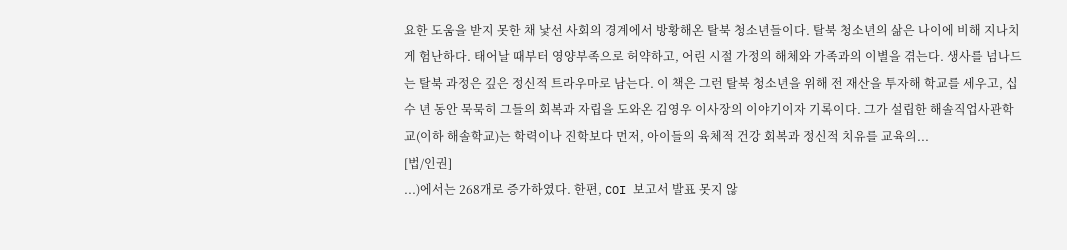요한 도움을 받지 못한 채 낯선 사회의 경계에서 방황해온 탈북 청소년들이다. 탈북 청소년의 삶은 나이에 비해 지나치게 험난하다. 태어날 때부터 영양부족으로 허약하고, 어린 시절 가정의 해체와 가족과의 이별을 겪는다. 생사를 넘나드는 탈북 과정은 깊은 정신적 트라우마로 남는다. 이 책은 그런 탈북 청소년을 위해 전 재산을 투자해 학교를 세우고, 십수 년 동안 묵묵히 그들의 회복과 자립을 도와온 김영우 이사장의 이야기이자 기록이다. 그가 설립한 해솔직업사관학교(이하 해솔학교)는 학력이나 진학보다 먼저, 아이들의 육체적 건강 회복과 정신적 치유를 교육의...
[법/인권]
...)에서는 268개로 증가하였다. 한편, COI 보고서 발표 못지 않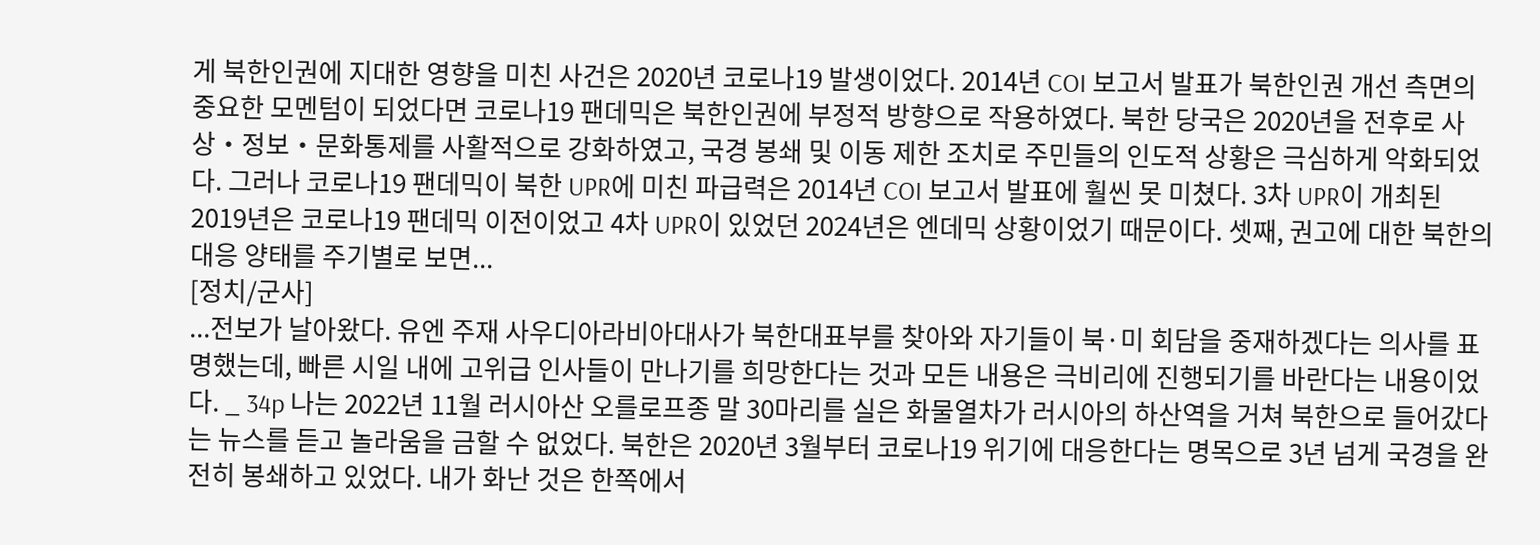게 북한인권에 지대한 영향을 미친 사건은 2020년 코로나19 발생이었다. 2014년 COI 보고서 발표가 북한인권 개선 측면의 중요한 모멘텀이 되었다면 코로나19 팬데믹은 북한인권에 부정적 방향으로 작용하였다. 북한 당국은 2020년을 전후로 사상‧정보‧문화통제를 사활적으로 강화하였고, 국경 봉쇄 및 이동 제한 조치로 주민들의 인도적 상황은 극심하게 악화되었다. 그러나 코로나19 팬데믹이 북한 UPR에 미친 파급력은 2014년 COI 보고서 발표에 훨씬 못 미쳤다. 3차 UPR이 개최된 2019년은 코로나19 팬데믹 이전이었고 4차 UPR이 있었던 2024년은 엔데믹 상황이었기 때문이다. 셋째, 권고에 대한 북한의 대응 양태를 주기별로 보면...
[정치/군사]
...전보가 날아왔다. 유엔 주재 사우디아라비아대사가 북한대표부를 찾아와 자기들이 북·미 회담을 중재하겠다는 의사를 표명했는데, 빠른 시일 내에 고위급 인사들이 만나기를 희망한다는 것과 모든 내용은 극비리에 진행되기를 바란다는 내용이었다. _ 34p 나는 2022년 11월 러시아산 오를로프종 말 30마리를 실은 화물열차가 러시아의 하산역을 거쳐 북한으로 들어갔다는 뉴스를 듣고 놀라움을 금할 수 없었다. 북한은 2020년 3월부터 코로나19 위기에 대응한다는 명목으로 3년 넘게 국경을 완전히 봉쇄하고 있었다. 내가 화난 것은 한쪽에서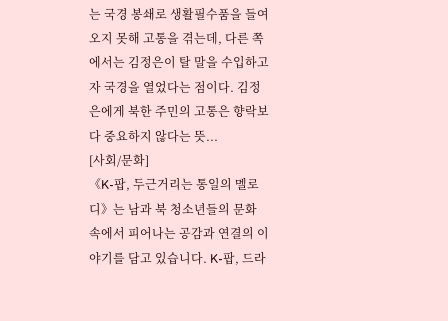는 국경 봉쇄로 생활필수품을 들여오지 못해 고통을 겪는데, 다른 쪽에서는 김정은이 탈 말을 수입하고자 국경을 열었다는 점이다. 김정은에게 북한 주민의 고통은 향락보다 중요하지 않다는 뜻...
[사회/문화]
《K-팝, 두근거리는 통일의 멜로디》는 남과 북 청소년들의 문화 속에서 피어나는 공감과 연결의 이야기를 담고 있습니다. K-팝, 드라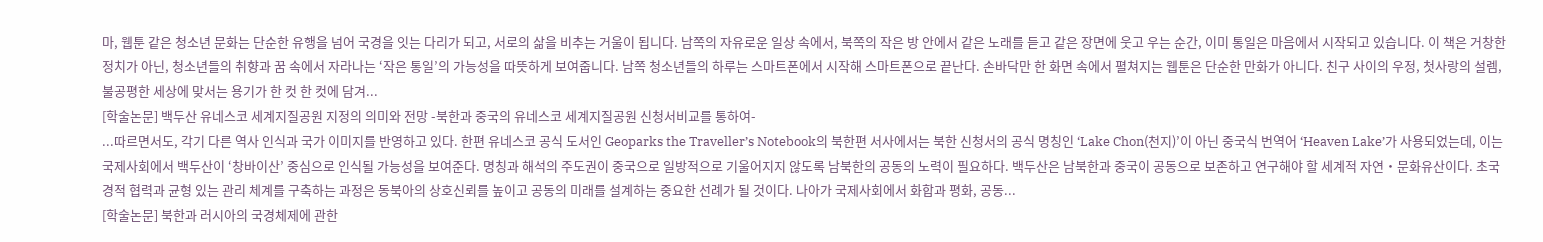마, 웹툰 같은 청소년 문화는 단순한 유행을 넘어 국경을 잇는 다리가 되고, 서로의 삶을 비추는 거울이 됩니다. 남쪽의 자유로운 일상 속에서, 북쪽의 작은 방 안에서 같은 노래를 듣고 같은 장면에 웃고 우는 순간, 이미 통일은 마음에서 시작되고 있습니다. 이 책은 거창한 정치가 아닌, 청소년들의 취향과 꿈 속에서 자라나는 ‘작은 통일’의 가능성을 따뜻하게 보여줍니다. 남쪽 청소년들의 하루는 스마트폰에서 시작해 스마트폰으로 끝난다. 손바닥만 한 화면 속에서 펼쳐지는 웹툰은 단순한 만화가 아니다. 친구 사이의 우정, 첫사랑의 설렘, 불공평한 세상에 맞서는 용기가 한 컷 한 컷에 담겨...
[학술논문] 백두산 유네스코 세계지질공원 지정의 의미와 전망 -북한과 중국의 유네스코 세계지질공원 신청서비교를 통하여-
...따르면서도, 각기 다른 역사 인식과 국가 이미지를 반영하고 있다. 한편 유네스코 공식 도서인 Geoparks the Traveller’s Notebook의 북한편 서사에서는 북한 신청서의 공식 명칭인 ‘Lake Chon(천지)’이 아닌 중국식 번역어 ‘Heaven Lake’가 사용되었는데, 이는 국제사회에서 백두산이 ‘창바이산’ 중심으로 인식될 가능성을 보여준다. 명칭과 해석의 주도권이 중국으로 일방적으로 기울어지지 않도록 남북한의 공동의 노력이 필요하다. 백두산은 남북한과 중국이 공동으로 보존하고 연구해야 할 세계적 자연・문화유산이다. 초국경적 협력과 균형 있는 관리 체계를 구축하는 과정은 동북아의 상호신뢰를 높이고 공동의 미래를 설계하는 중요한 선례가 될 것이다. 나아가 국제사회에서 화합과 평화, 공동...
[학술논문] 북한과 러시아의 국경체제에 관한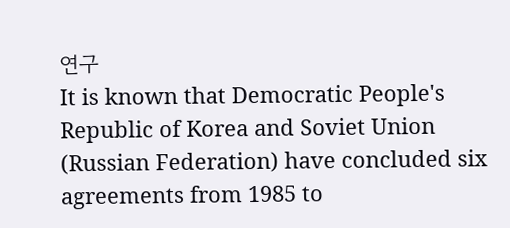연구
It is known that Democratic People's Republic of Korea and Soviet Union (Russian Federation) have concluded six agreements from 1985 to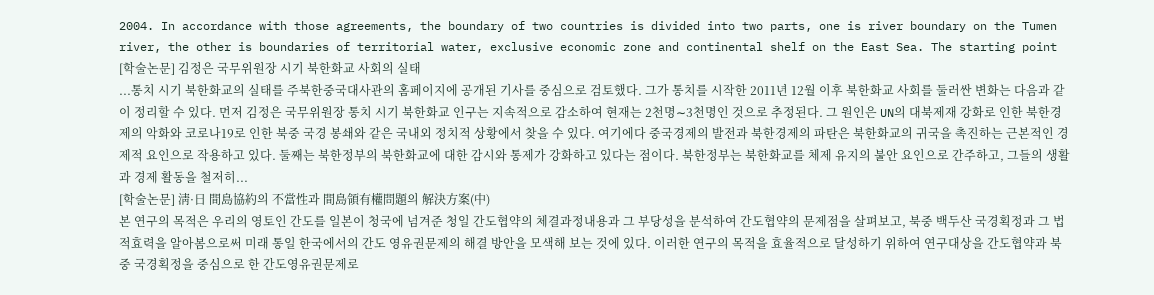2004. In accordance with those agreements, the boundary of two countries is divided into two parts, one is river boundary on the Tumen river, the other is boundaries of territorial water, exclusive economic zone and continental shelf on the East Sea. The starting point
[학술논문] 김정은 국무위원장 시기 북한화교 사회의 실태
...통치 시기 북한화교의 실태를 주북한중국대사관의 홈페이지에 공개된 기사를 중심으로 검토했다. 그가 통치를 시작한 2011년 12월 이후 북한화교 사회를 둘러싼 변화는 다음과 같이 정리할 수 있다. 먼저 김정은 국무위원장 통치 시기 북한화교 인구는 지속적으로 감소하여 현재는 2천명∼3천명인 것으로 추정된다. 그 원인은 UN의 대북제재 강화로 인한 북한경제의 악화와 코로나19로 인한 북중 국경 봉쇄와 같은 국내외 정치적 상황에서 찾을 수 있다. 여기에다 중국경제의 발전과 북한경제의 파탄은 북한화교의 귀국을 촉진하는 근본적인 경제적 요인으로 작용하고 있다. 둘째는 북한정부의 북한화교에 대한 감시와 통제가 강화하고 있다는 점이다. 북한정부는 북한화교를 체제 유지의 불안 요인으로 간주하고, 그들의 생활과 경제 활동을 철저히...
[학술논문] 淸·日 間島協約의 不當性과 間島領有權問題의 解決方案(中)
본 연구의 목적은 우리의 영토인 간도를 일본이 청국에 넘겨준 청일 간도협약의 체결과정내용과 그 부당성을 분석하여 간도협약의 문제점을 살펴보고, 북중 백두산 국경획정과 그 법적효력을 알아봄으로써 미래 통일 한국에서의 간도 영유권문제의 해결 방안을 모색해 보는 것에 있다. 이러한 연구의 목적을 효율적으로 달성하기 위하여 연구대상을 간도협약과 북중 국경획정을 중심으로 한 간도영유권문제로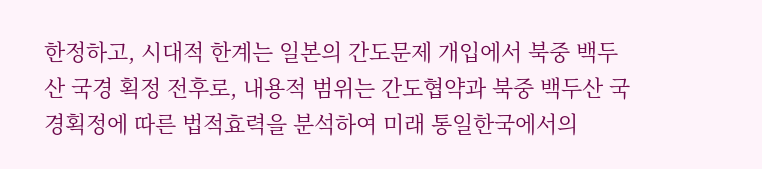한정하고, 시대적 한계는 일본의 간도문제 개입에서 북중 백두산 국경 획정 전후로, 내용적 범위는 간도협약과 북중 백두산 국경획정에 따른 법적효력을 분석하여 미래 통일한국에서의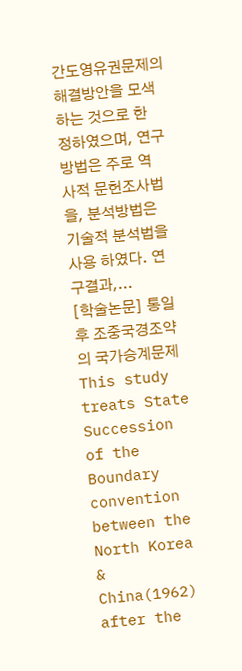간도영유권문제의 해결방안을 모색하는 것으로 한정하였으며, 연구방법은 주로 역사적 문헌조사법을, 분석방법은 기술적 분석법을 사용 하였다. 연구결과,...
[학술논문] 통일후 조중국경조약의 국가승계문제
This study treats State Succession of the Boundary convention between the North Korea & China(1962) after the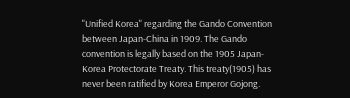"Unified Korea" regarding the Gando Convention between Japan-China in 1909. The Gando convention is legally based on the 1905 Japan-Korea Protectorate Treaty. This treaty(1905) has never been ratified by Korea Emperor Gojong.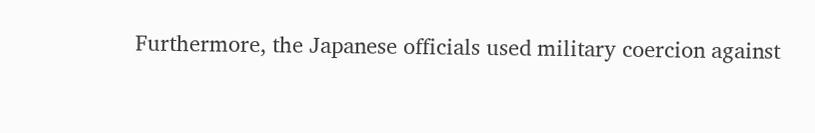Furthermore, the Japanese officials used military coercion against